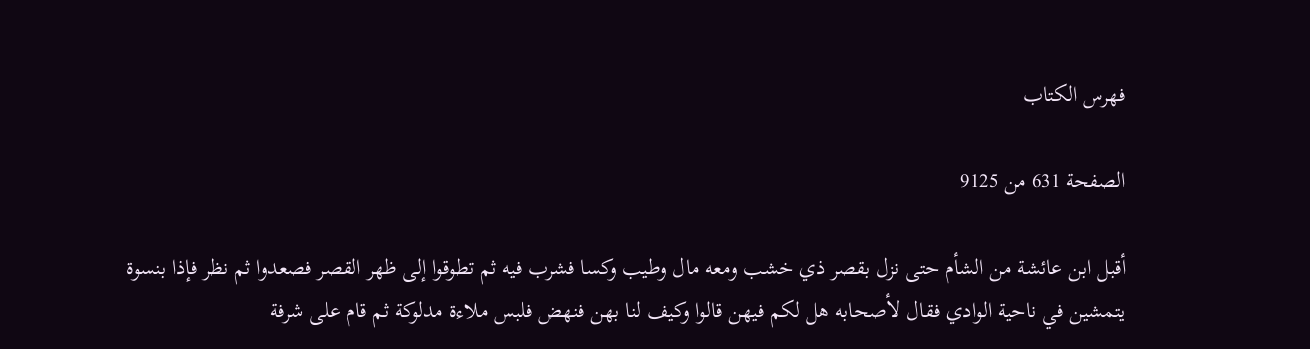فهرس الكتاب

الصفحة 631 من 9125

أقبل ابن عائشة من الشأم حتى نزل بقصر ذي خشب ومعه مال وطيب وكسا فشرب فيه ثم تطوقوا إلى ظهر القصر فصعدوا ثم نظر فإذا بنسوة يتمشين في ناحية الوادي فقال لأصحابه هل لكم فيهن قالوا وكيف لنا بهن فنهض فلبس ملاءة مدلوكة ثم قام على شرفة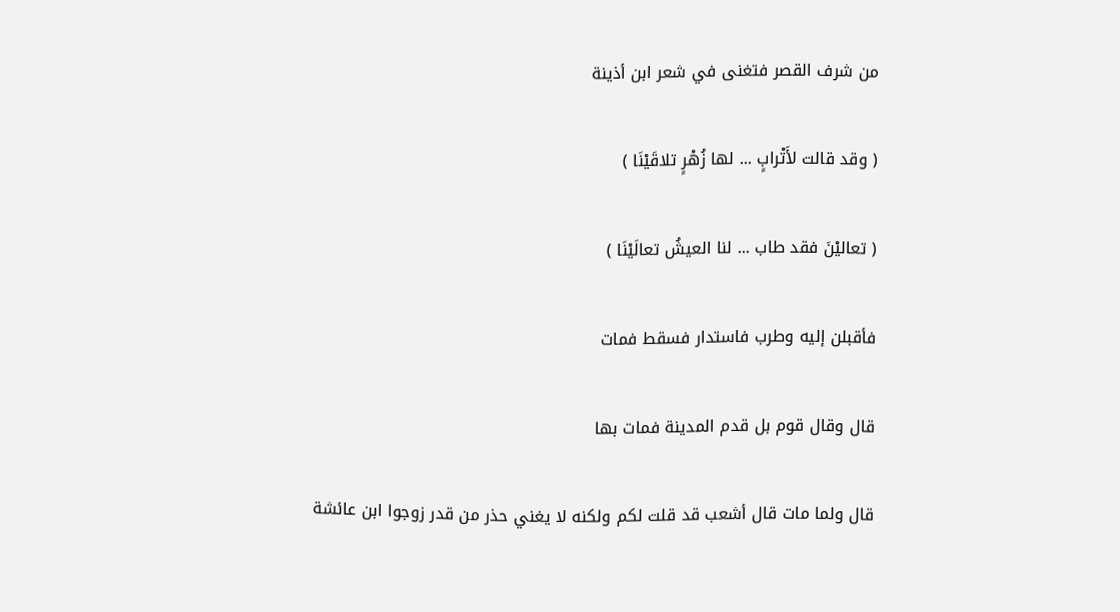من شرف القصر فتغنى في شعر ابن أذينة

( وقد قالت لأَتْرابٍ ... لها زُهْرٍ تلاقَيْنَا )

( تعاليْنَ فقد طاب ... لنا العيشُ تعالَيْنَا )

فأقبلن إليه وطرب فاستدار فسقط فمات

قال وقال قوم بل قدم المدينة فمات بها

قال ولما مات قال أشعب قد قلت لكم ولكنه لا يغني حذر من قدر زوجوا ابن عائشة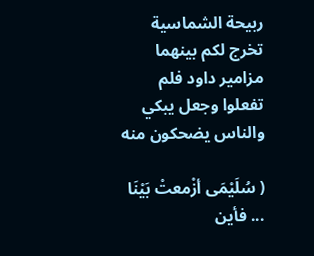ربيحة الشماسية تخرج لكم بينهما مزامير داود فلم تفعلوا وجعل يبكي والناس يضحكون منه

( سُلَيْمَى أزْمعتْ بَيْنَا ... فأين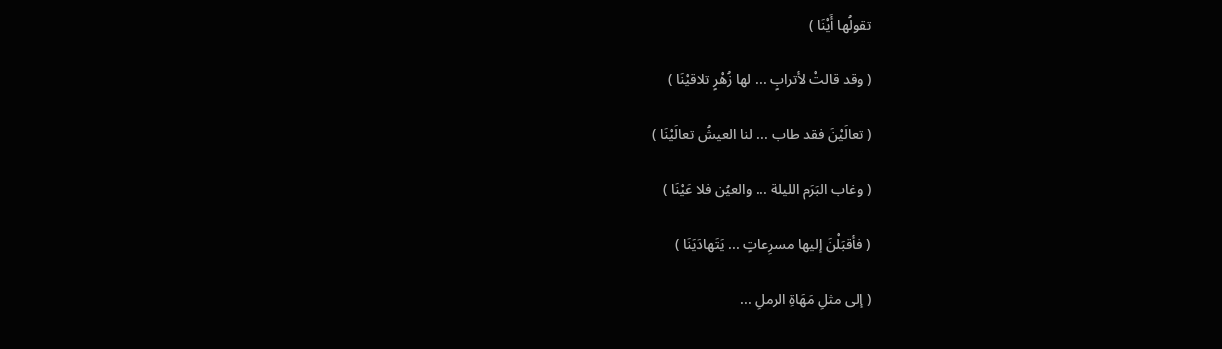تقولُها أَيْنَا )

( وقد قالتْ لأترابٍ ... لها زُهْرٍ تلاقيْنَا )

( تعالَيْنَ فقد طاب ... لنا العيشُ تعالَيْنَا )

( وغاب البَرَم الليلة ... والعيُن فلا عَيْنَا )

( فأقبَلْنَ إليها مسرِعاتٍ ... يَتَهادَيَنَا )

( إلى مثلِ مَهَاةِ الرملِ ...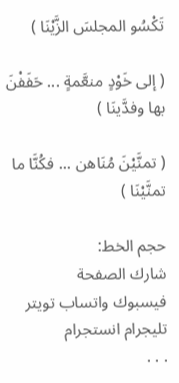تَكْسُو المجلسَ الزَّيْنَا )

( إلى خَوْدٍ منعَّمةٍ ... حَفَفْنَ بها وفدَّينَا )

( تمنَّيْنَ مُنَاهن ... فكُنَّا ما تمنَّيْنَا )

حجم الخط:
شارك الصفحة
فيسبوك واتساب تويتر تليجرام انستجرام
. . .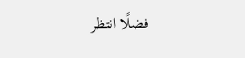فضلًا انتظر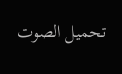تحميل الصوت